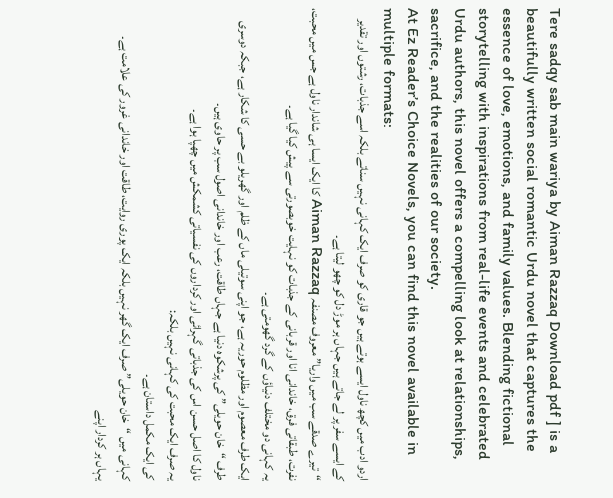Tere sadqy sab main wariya by Aiman Razzaq Download pdf ] is a beautifully written social romantic Urdu novel that captures the essence of love, emotions, and family values. Blending fictional storytelling with inspirations from real-life events and celebrated Urdu authors, this novel offers a compelling look at relationships, sacrifice, and the realities of our society.
At Ez Reader’s Choice Novels, you can find this novel available in multiple formats:
اردو ادب میں کچھ ناول ایسے ہوتے ہیں جو قاری کو صرف ایک کہانی نہیں سناتے بلکہ اسے جذبات، رشتوں اور تقدیر کے ایسے سفر پر لے جاتے ہیں جہاں ہر موڑ دل کو چھو لیتا ہے۔
“تیرے صدقے سب میں واریا” معروف مصنفہ Aiman Razzaq کا ایک ایسا ہی شاندار ناول ہے جس میں محبت، نفرت، طبقاتی فرق، خاندانی انا اور قربانی کے جذبات کو نہایت خوبصورتی سے پیش کیا گیا ہے۔
یہ کہانی دو مختلف دنیاؤں کے گرد گھومتی ہے۔
ایک طرف معصوم اور مظلوم حوریہ ہے، جو اپنی سوتیلی ماں کے ظلم اور گھریلو بے حسی کا شکار ہے، جبکہ دوسری طرف “خان حویلی” کی پرشکوہ دنیا ہے جہاں طاقت، رعب اور خاندانی اصول سب پر حاوی ہیں۔
ناول کا اصل حسن اس کی جذباتی گہرائی اور کرداروں کی نفسیاتی کشمکش میں چھپا ہوا ہے۔
یہ صرف ایک محبت کی کہانی نہیں بلکہ:
کی ایک مکمل داستان ہے۔
کہانی میں “خان حویلی” صرف ایک گھر نہیں بلکہ ایک پوری روایت، طاقت اور خاندانی غرور کی علامت ہے۔
یہاں ہر کردار اپنے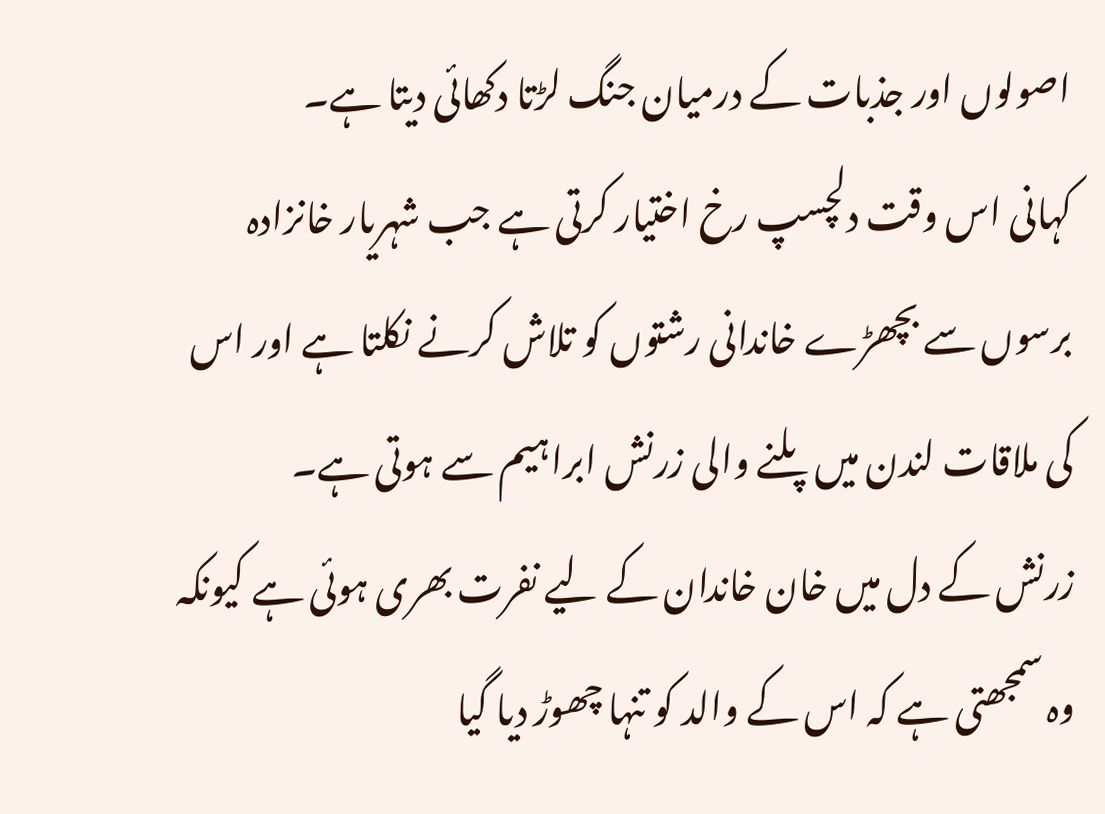اصولوں اور جذبات کے درمیان جنگ لڑتا دکھائی دیتا ہے۔
کہانی اس وقت دلچسپ رخ اختیار کرتی ہے جب شہریار خانزادہ برسوں سے بچھڑے خاندانی رشتوں کو تلاش کرنے نکلتا ہے اور اس کی ملاقات لندن میں پلنے والی زرنش ابراہیم سے ہوتی ہے۔
زرنش کے دل میں خان خاندان کے لیے نفرت بھری ہوئی ہے کیونکہ وہ سمجھتی ہے کہ اس کے والد کو تنہا چھوڑ دیا گیا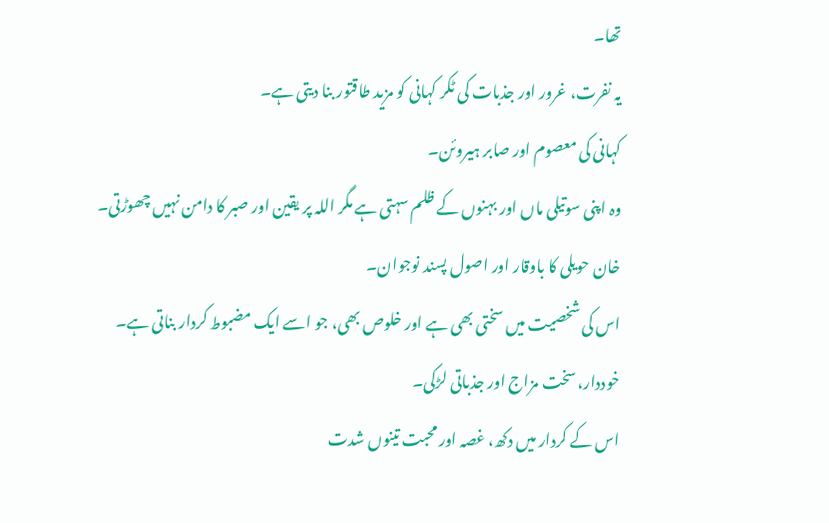تھا۔
یہ نفرت، غرور اور جذبات کی ٹکر کہانی کو مزید طاقتور بنا دیتی ہے۔
کہانی کی معصوم اور صابر ہیروئن۔
وہ اپنی سوتیلی ماں اور بہنوں کے ظلم سہتی ہے مگر اللہ پر یقین اور صبر کا دامن نہیں چھوڑتی۔
خان حویلی کا باوقار اور اصول پسند نوجوان۔
اس کی شخصیت میں سختی بھی ہے اور خلوص بھی، جو اسے ایک مضبوط کردار بناتی ہے۔
خوددار، سخت مزاج اور جذباتی لڑکی۔
اس کے کردار میں دکھ، غصہ اور محبت تینوں شدت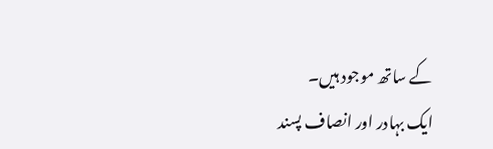کے ساتھ موجود ہیں۔
ایک بہادر اور انصاف پسند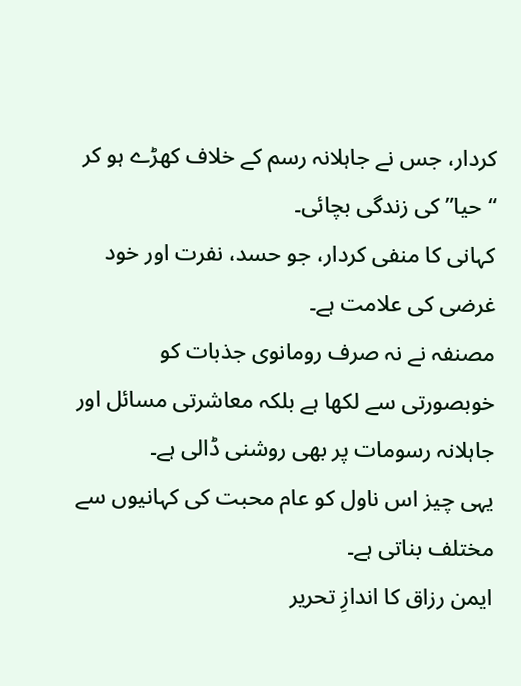کردار، جس نے جاہلانہ رسم کے خلاف کھڑے ہو کر “حیا” کی زندگی بچائی۔
کہانی کا منفی کردار، جو حسد، نفرت اور خود غرضی کی علامت ہے۔
مصنفہ نے نہ صرف رومانوی جذبات کو خوبصورتی سے لکھا ہے بلکہ معاشرتی مسائل اور جاہلانہ رسومات پر بھی روشنی ڈالی ہے۔
یہی چیز اس ناول کو عام محبت کی کہانیوں سے مختلف بناتی ہے۔
ایمن رزاق کا اندازِ تحریر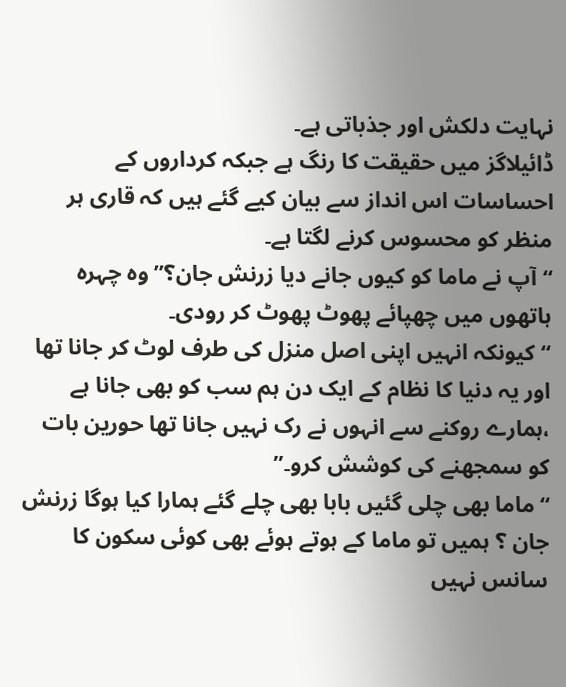نہایت دلکش اور جذباتی ہے۔
ڈائیلاگز میں حقیقت کا رنگ ہے جبکہ کرداروں کے احساسات اس انداز سے بیان کیے گئے ہیں کہ قاری ہر منظر کو محسوس کرنے لگتا ہے۔
“آپ نے ماما کو کیوں جانے دیا زرنش جان؟” وہ چہرہ ہاتھوں میں چھپائے پھوٹ پھوٹ کر رودی۔
“کیونکہ انہیں اپنی اصل منزل کی طرف لوٹ کر جانا تھا اور یہ دنیا کا نظام کے ایک دن ہم سب کو بھی جانا ہے ،ہمارے روکنے سے انہوں نے رک نہیں جانا تھا حورین بات کو سمجھنے کی کوشش کرو۔”
“ماما بھی چلی گئیں بابا بھی چلے گئے ہمارا کیا ہوگا زرنش جان ؟ ہمیں تو ماما کے ہوتے ہوئے بھی کوئی سکون کا سانس نہیں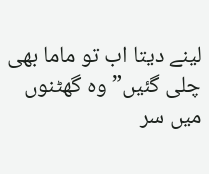لینے دیتا اب تو ماما بھی چلی گئیں” وہ گھٹنوں میں سر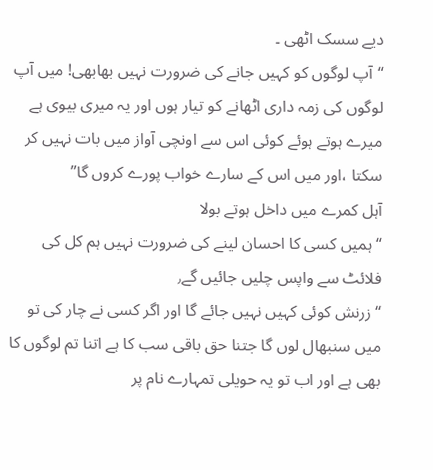دیے سسک اٹھی ۔
“آپ لوگوں کو کہیں جانے کی ضرورت نہیں بھابھی! میں آپ لوگوں کی زمہ داری اٹھانے کو تیار ہوں اور یہ میری بیوی ہے میرے ہوتے ہوئے کوئی اس سے اونچی آواز میں بات نہیں کر سکتا ،اور میں اس کے سارے خواب پورے کروں گا”
آہل کمرے میں داخل ہوتے بولا
“ہمیں کسی کا احسان لینے کی ضرورت نہیں ہم کل کی فلائٹ سے واپس چلیں جائیں گے٫
“زرنش کوئی کہیں نہیں جائے گا اور اگر کسی نے چار کی تو میں سنبھال لوں گا جتنا حق باقی سب کا ہے اتنا تم لوگوں کا بھی ہے اور اب تو یہ حویلی تمہارے نام پر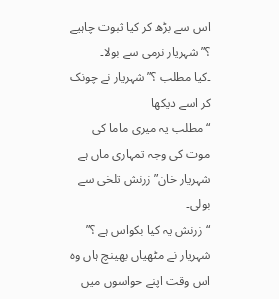اس سے بڑھ کر کیا ثبوت چاہیے ؟” شہریار نرمی سے بولا۔
۔کیا مطلب ؟” شہریار نے چونک کر اسے دیکھا
“مطلب یہ میری ماما کی موت کی وجہ تمہاری ماں ہے شہریار خان” زرنش تلخی سے بولی۔
“زرنش یہ کیا بکواس ہے ؟” شہریار نے مٹھیاں بھینچ ہاں وہ اس وقت اپنے حواسوں میں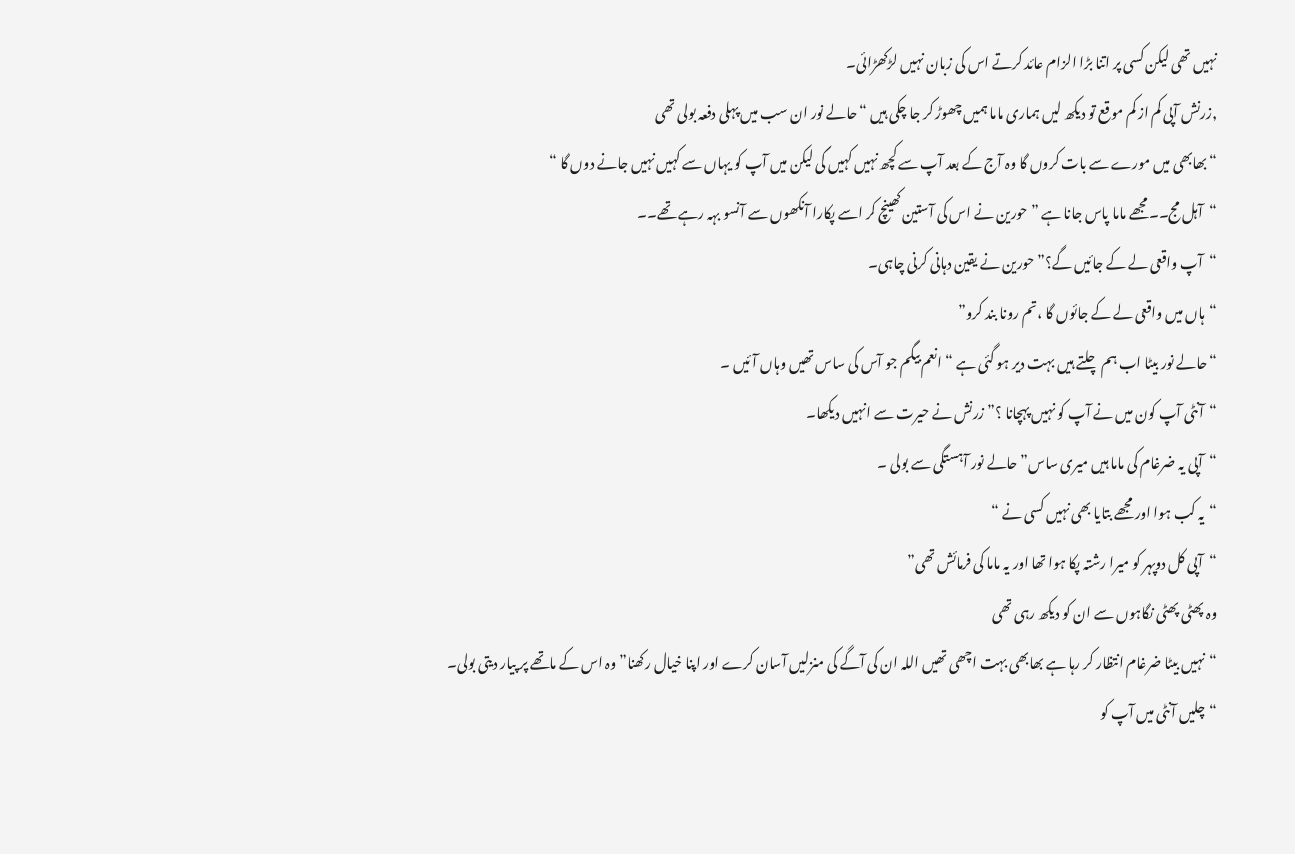نہیں تھی لیکن کسی پر اتنا بڑا الزام عائد کرتے اس کی زبان نہیں لڑکھڑائی۔
,زرنش آپی کم از کم موقع تو دیکھ لیں ہماری ماما ہمیں چھوڑ کر جا چکی ہیں “حالے نور ان سب میں پہلی دفعہ بولی تھی
“بھابھی میں مورے سے بات کروں گا وہ آج کے بعد آپ سے کچھ نہیں کہیں گی لیکن میں آپ کو یہاں سے کہیں نہیں جانے دوں گا “
“آہل مج۔۔مجھے ماما پاس جانا ہے ” حورین نے اس کی آستین کھینچ کر اسے پکارا آنکھوں سے آنسو بہہ رہے تھے۔۔
“آپ واقعی لے کے جائیں گے؟” حورین نے یقین دہانی کرنی چاہی۔
“ہاں میں واقعی لے کے جائوں گا ،تم رونا بند کرو”
“حالے نور بیٹا اب ہم چلتے ہیں بہت دیر ہو گئی ہے “انعم بیگم جو آس کی ساس تھیں وہاں آئیں ۔
“آنٹی آپ کون میں نے آپ کو نہیں پہچانا ؟” زرنش نے حیرت سے انہیں دیکھا۔
“آپی یہ ضرغام کی ماما ہیں میری ساس” حالے نور آہستگی سے بولی ۔
“یہ کب ہوا اور مجھے بتایا بھی نہیں کسی نے “
“آپی کل دوپہر کو میرا رشتہ پکا ہوا تھا اور یہ ماما کی فرمائش تھی”
وہ پھٹی پھٹی نگاہوں سے ان کو دیکھ رہی تھی
“نہیں بیٹا ضرغام انتظار کر رہا ہے بھابھی بہت اچھی تھیں اللہ ان کی آگے کی منزلیں آسان کرے اور اپنا خیال رکھنا” وہ اس کے ماتھے پر پیار دیتی بولی۔
“چلیں آنٹی میں آپ کو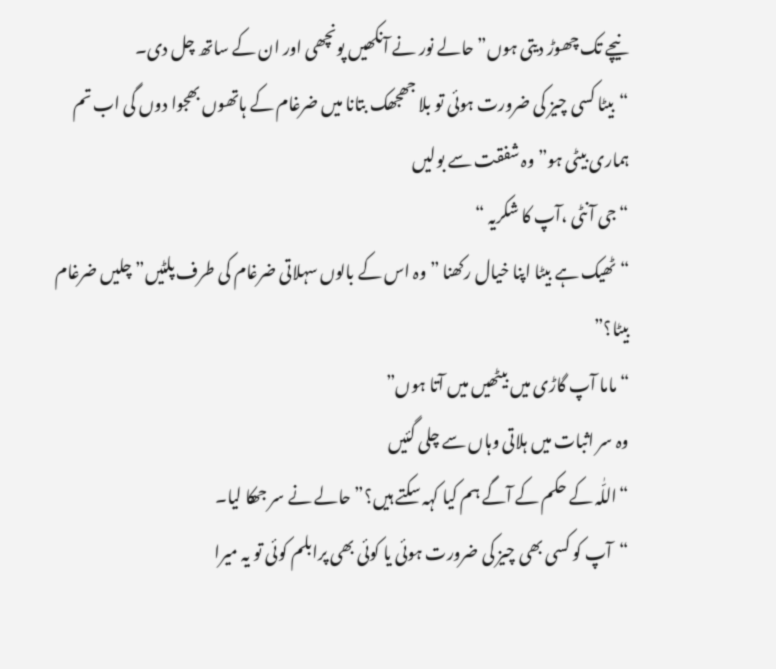نیچے تک چھوڑ دیتی ہوں”حالے نور نے آنکھیں پونچھی اور ان کے ساتھ چل دی۔
“بیٹا کسی چیز کی ضرورت ہوئی تو بلا جھجھک بتانا میں ضرغام کے ہاتھوں بھجوا دوں گی اب تم ہماری بیٹی ہو” وہ شفقت سے بولیں
“جی آنٹی ،آپ کا شکریہ “
“ٹھیک ہے بیٹا اپنا خیال رکھنا ” وہ اس کے بالوں سہلاتی ضرغام کی طرف پلٹیں” چلیں ضرغام بیٹا؟”
“ماما آپ گاڑی میں بیٹھیں میں آتا ہوں”
وہ سر اثبات میں ہلاتی وہاں سے چلی گئیں
“اللّٰہ کے حکم کے آگے ہم کیا کہہ سکتے ہیں؟” حالے نے سر جھکا لیا۔
“آپ کو کسی بھی چیز کی ضرورت ہوئی یا کوئی بھی پرابلم کوئی تو یہ میرا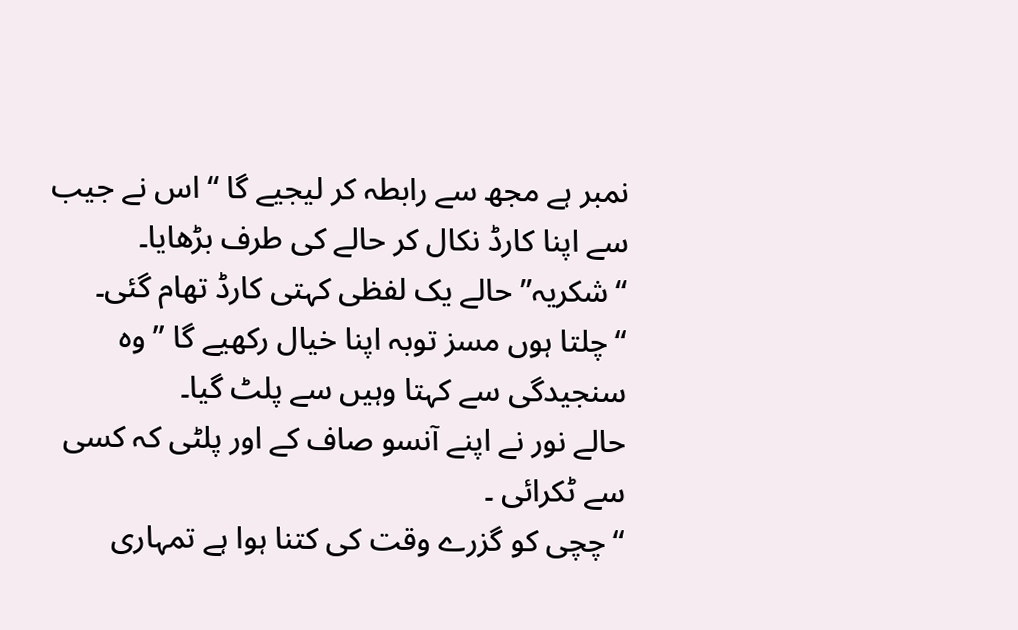نمبر ہے مجھ سے رابطہ کر لیجیے گا “اس نے جیب سے اپنا کارڈ نکال کر حالے کی طرف بڑھایا۔
“شکریہ” حالے یک لفظی کہتی کارڈ تھام گئی۔
“چلتا ہوں مسز توبہ اپنا خیال رکھیے گا ” وہ سنجیدگی سے کہتا وہیں سے پلٹ گیا۔
حالے نور نے اپنے آنسو صاف کے اور پلٹی کہ کسی سے ٹکرائی ۔
“چچی کو گزرے وقت کی کتنا ہوا ہے تمہاری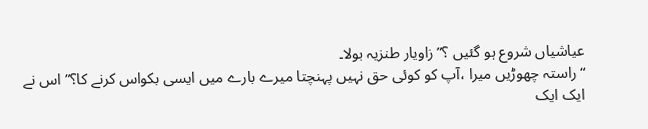عیاشیاں شروع ہو گئیں ؟” زاویار طنزیہ بولا۔
“راستہ چھوڑیں میرا ،آپ کو کوئی حق نہیں پہنچتا میرے بارے میں ایسی بکواس کرنے کا؟” اس نے ایک ایک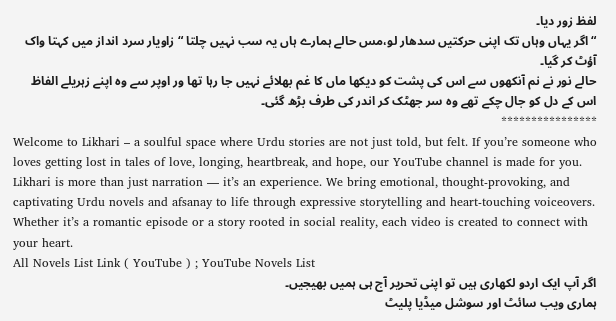لفظ زور دیا۔
“اگر یہاں وہاں تک اپنی حرکتیں سدھار لو،مس حالے ہمارے ہاں یہ سب نہیں چلتا “زاویار سرد انداز میں کہتا واک آؤٹ کر گیا۔
حالے نور نے نم آنکھوں سے اس کی پشت کو دیکھا ماں کا غم بھلائے نہیں جا رہا تھا ور اوپر سے وہ اپنے زہریلے الفاظ اس کے دل کو جال چکے تھے وہ سر جھٹک کر اندر کی طرف بڑھ گئی۔
****************
Welcome to Likhari – a soulful space where Urdu stories are not just told, but felt. If you’re someone who loves getting lost in tales of love, longing, heartbreak, and hope, our YouTube channel is made for you.
Likhari is more than just narration — it’s an experience. We bring emotional, thought-provoking, and captivating Urdu novels and afsanay to life through expressive storytelling and heart-touching voiceovers. Whether it’s a romantic episode or a story rooted in social reality, each video is created to connect with your heart.
All Novels List Link ( YouTube ) ; YouTube Novels List
اگر آپ ایک اردو لکھاری ہیں تو اپنی تحریر آج ہی ہمیں بھیجیں۔
ہماری ویب سائٹ اور سوشل میڈیا پلیٹ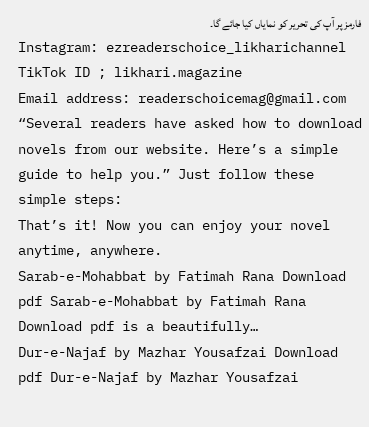فارمز پر آپ کی تحریر کو نمایاں کیا جائے گا۔
Instagram: ezreaderschoice_likharichannel
TikTok ID ; likhari.magazine
Email address: readerschoicemag@gmail.com
“Several readers have asked how to download novels from our website. Here’s a simple guide to help you.” Just follow these simple steps:
That’s it! Now you can enjoy your novel anytime, anywhere.
Sarab-e-Mohabbat by Fatimah Rana Download pdf Sarab-e-Mohabbat by Fatimah Rana Download pdf is a beautifully…
Dur-e-Najaf by Mazhar Yousafzai Download pdf Dur-e-Najaf by Mazhar Yousafzai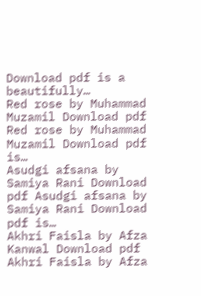Download pdf is a beautifully…
Red rose by Muhammad Muzamil Download pdf Red rose by Muhammad Muzamil Download pdf is…
Asudgi afsana by Samiya Rani Download pdf Asudgi afsana by Samiya Rani Download pdf is…
Akhri Faisla by Afza Kanwal Download pdf Akhri Faisla by Afza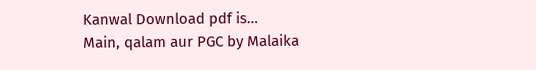Kanwal Download pdf is…
Main, qalam aur PGC by Malaika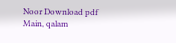Noor Download pdf Main, qalam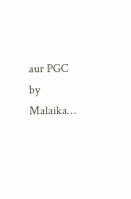aur PGC by Malaika…